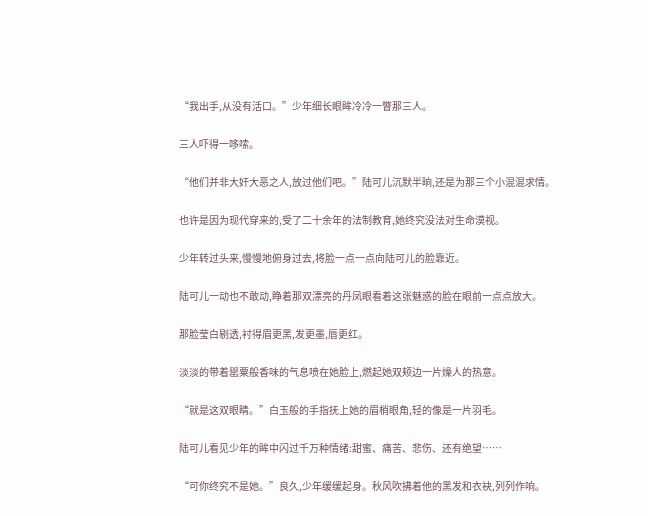“我出手,从没有活口。”少年细长眼眸冷冷一瞥那三人。

三人吓得一哆嗦。

“他们并非大奸大恶之人,放过他们吧。”陆可儿沉默半晌,还是为那三个小混混求情。

也许是因为现代穿来的,受了二十余年的法制教育,她终究没法对生命漠视。

少年转过头来,慢慢地俯身过去,将脸一点一点向陆可儿的脸靠近。

陆可儿一动也不敢动,睁着那双漂亮的丹凤眼看着这张魅惑的脸在眼前一点点放大。

那脸莹白剔透,衬得眉更黑,发更墨,唇更红。

淡淡的带着罂粟般香味的气息喷在她脸上,燃起她双颊边一片燥人的热意。

“就是这双眼睛。”白玉般的手指抚上她的眉梢眼角,轻的像是一片羽毛。

陆可儿看见少年的眸中闪过千万种情绪:甜蜜、痛苦、悲伤、还有绝望……

“可你终究不是她。”良久,少年缓缓起身。秋风吹拂着他的黑发和衣袂,列列作响。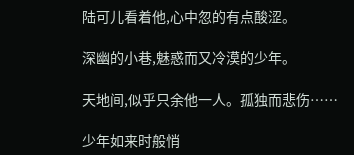陆可儿看着他,心中忽的有点酸涩。

深幽的小巷,魅惑而又冷漠的少年。

天地间,似乎只余他一人。孤独而悲伤……

少年如来时般悄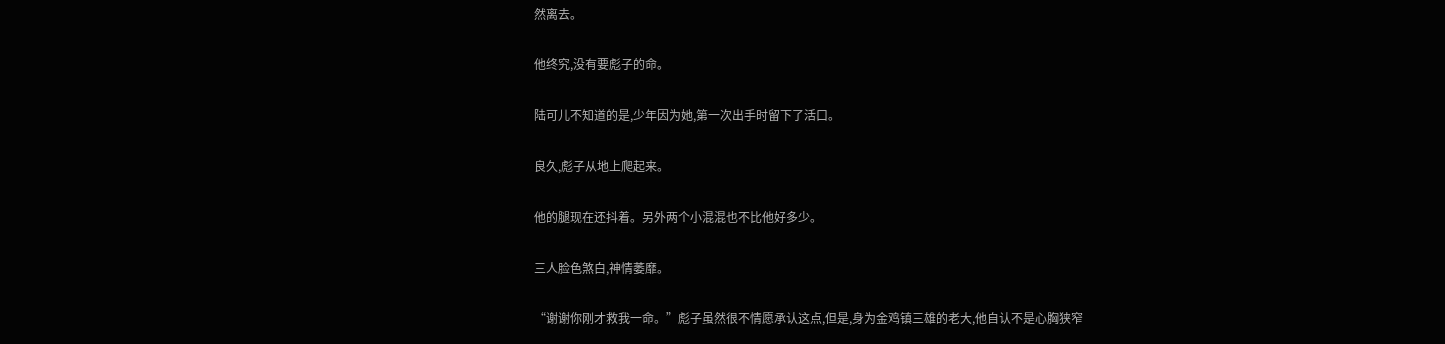然离去。

他终究,没有要彪子的命。

陆可儿不知道的是,少年因为她,第一次出手时留下了活口。

良久,彪子从地上爬起来。

他的腿现在还抖着。另外两个小混混也不比他好多少。

三人脸色煞白,神情萎靡。

“谢谢你刚才救我一命。”彪子虽然很不情愿承认这点,但是,身为金鸡镇三雄的老大,他自认不是心胸狭窄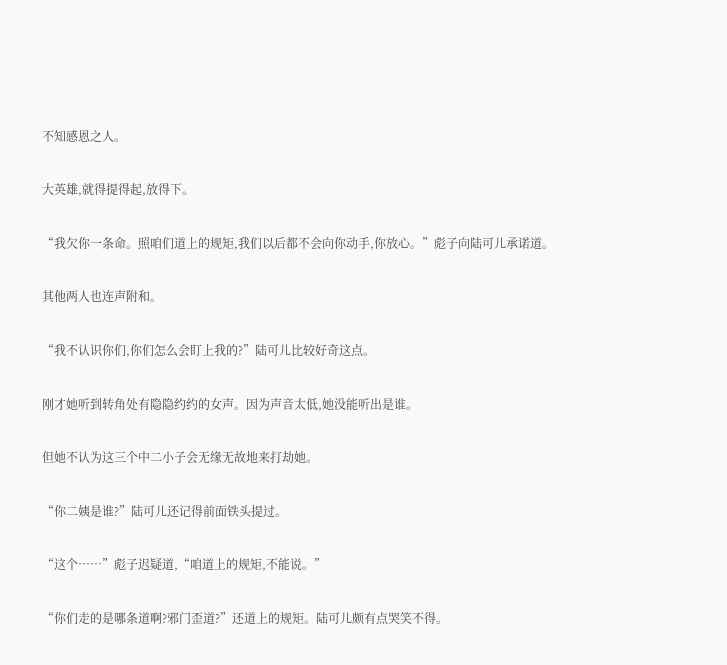不知感恩之人。

大英雄,就得提得起,放得下。

“我欠你一条命。照咱们道上的规矩,我们以后都不会向你动手,你放心。”彪子向陆可儿承诺道。

其他两人也连声附和。

“我不认识你们,你们怎么会盯上我的?”陆可儿比较好奇这点。

刚才她听到转角处有隐隐约约的女声。因为声音太低,她没能听出是谁。

但她不认为这三个中二小子会无缘无故地来打劫她。

“你二姨是谁?”陆可儿还记得前面铁头提过。

“这个……”彪子迟疑道,“咱道上的规矩,不能说。”

“你们走的是哪条道啊?邪门歪道?”还道上的规矩。陆可儿颇有点哭笑不得。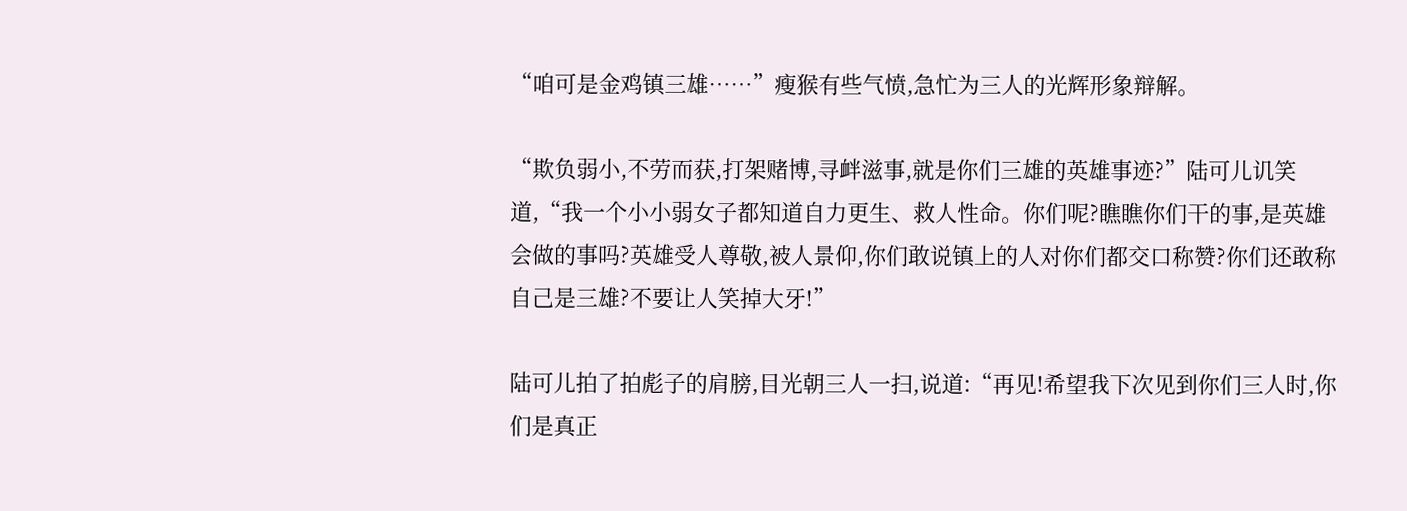“咱可是金鸡镇三雄……”瘦猴有些气愤,急忙为三人的光辉形象辩解。

“欺负弱小,不劳而获,打架赌博,寻衅滋事,就是你们三雄的英雄事迹?”陆可儿讥笑道,“我一个小小弱女子都知道自力更生、救人性命。你们呢?瞧瞧你们干的事,是英雄会做的事吗?英雄受人尊敬,被人景仰,你们敢说镇上的人对你们都交口称赞?你们还敢称自己是三雄?不要让人笑掉大牙!”

陆可儿拍了拍彪子的肩膀,目光朝三人一扫,说道:“再见!希望我下次见到你们三人时,你们是真正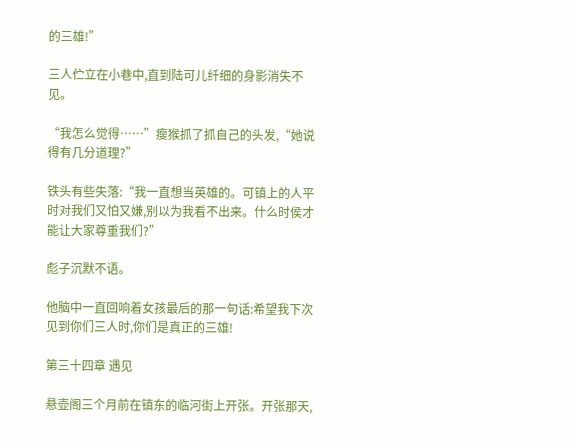的三雄!”

三人伫立在小巷中,直到陆可儿纤细的身影消失不见。

“我怎么觉得……”瘦猴抓了抓自己的头发,“她说得有几分道理?”

铁头有些失落:“我一直想当英雄的。可镇上的人平时对我们又怕又嫌,别以为我看不出来。什么时侯才能让大家尊重我们?”

彪子沉默不语。

他脑中一直回响着女孩最后的那一句话:希望我下次见到你们三人时,你们是真正的三雄!

第三十四章 遇见

悬壶阁三个月前在镇东的临河街上开张。开张那天,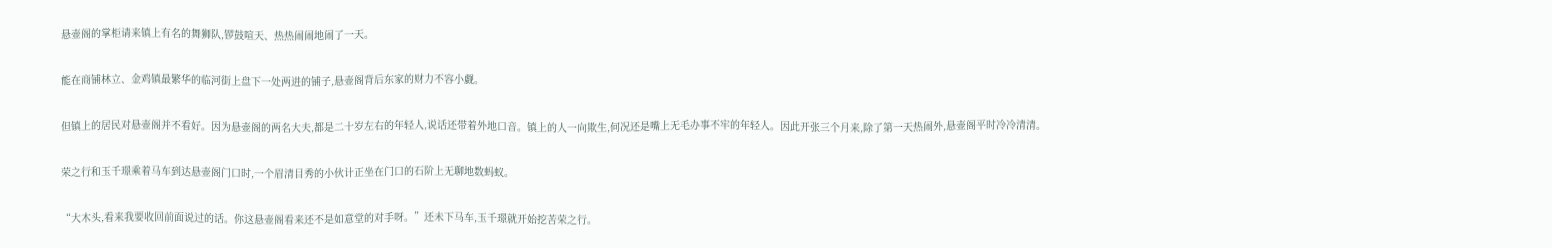悬壶阁的掌柜请来镇上有名的舞狮队,锣鼓喧天、热热闹闹地闹了一天。

能在商铺林立、金鸡镇最繁华的临河街上盘下一处两进的铺子,悬壶阁背后东家的财力不容小觑。

但镇上的居民对悬壶阁并不看好。因为悬壶阁的两名大夫,都是二十岁左右的年轻人,说话还带着外地口音。镇上的人一向欺生,何况还是嘴上无毛办事不牢的年轻人。因此开张三个月来,除了第一天热闹外,悬壶阁平时冷冷清清。

荣之行和玉千璟乘着马车到达悬壶阁门口时,一个眉清目秀的小伙计正坐在门口的石阶上无聊地数蚂蚁。

“大木头,看来我要收回前面说过的话。你这悬壶阁看来还不是如意堂的对手呀。”还未下马车,玉千璟就开始挖苦荣之行。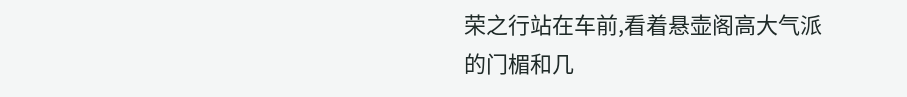荣之行站在车前,看着悬壶阁高大气派的门楣和几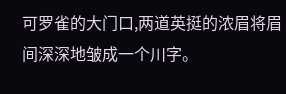可罗雀的大门口,两道英挺的浓眉将眉间深深地皱成一个川字。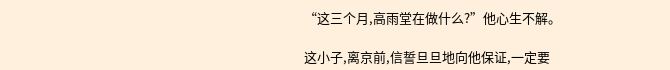“这三个月,高雨堂在做什么?”他心生不解。

这小子,离京前,信誓旦旦地向他保证,一定要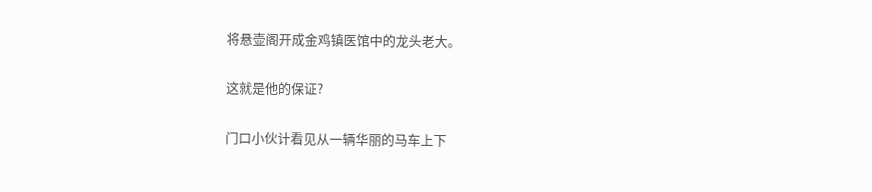将悬壶阁开成金鸡镇医馆中的龙头老大。

这就是他的保证?

门口小伙计看见从一辆华丽的马车上下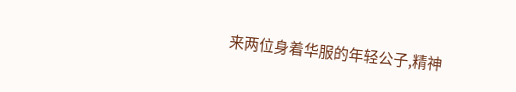来两位身着华服的年轻公子,精神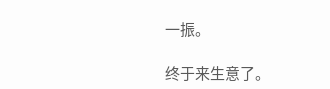一振。

终于来生意了。